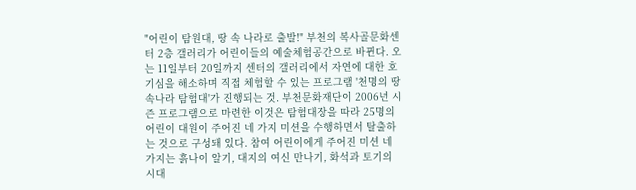"어린이 탐원대, 땅 속 나라로 출발!" 부천의 복사골문화센터 2층 갤러리가 어린이들의 예술체험공간으로 바뀐다. 오는 11일부터 20일까지 센터의 갤러리에서 자연에 대한 호기심을 해소하며 직접 체험할 수 있는 프로그램 '천명의 땅속나라 탐험대'가 진행되는 것. 부천문화재단이 2006년 시즌 프로그램으로 마련한 이것은 탐험대장을 따라 25명의 어린이 대원이 주어진 네 가지 미션을 수행하면서 탈출하는 것으로 구성돼 있다. 참여 어린이에게 주어진 미션 네 가지는 흙나이 알기, 대지의 여신 만나기, 화석과 토기의 시대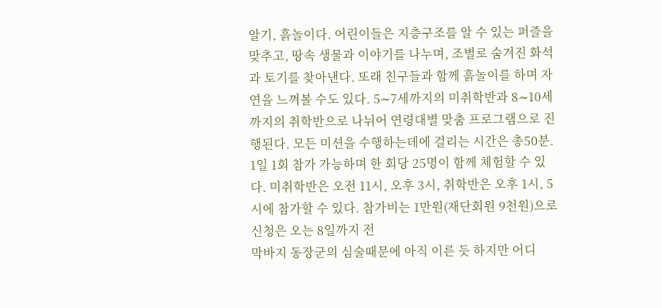알기, 흙놀이다. 어린이들은 지층구조를 알 수 있는 퍼즐을 맞추고, 땅속 생물과 이야기를 나누며, 조별로 숨겨진 화석과 토기를 찾아낸다. 또래 친구들과 함께 흙놀이를 하며 자연을 느껴볼 수도 있다. 5∼7세까지의 미취학반과 8∼10세까지의 취학반으로 나뉘어 연령대별 맞춤 프로그램으로 진행된다. 모든 미션을 수행하는데에 걸리는 시간은 총50분. 1일 1회 참가 가능하며 한 회당 25명이 함께 체험할 수 있다. 미취학반은 오전 11시, 오후 3시, 취학반은 오후 1시, 5시에 참가할 수 있다. 참가비는 1만원(재단회원 9천원)으로 신청은 오는 8일까지 전
막바지 동장군의 심술때문에 아직 이른 듯 하지만 어디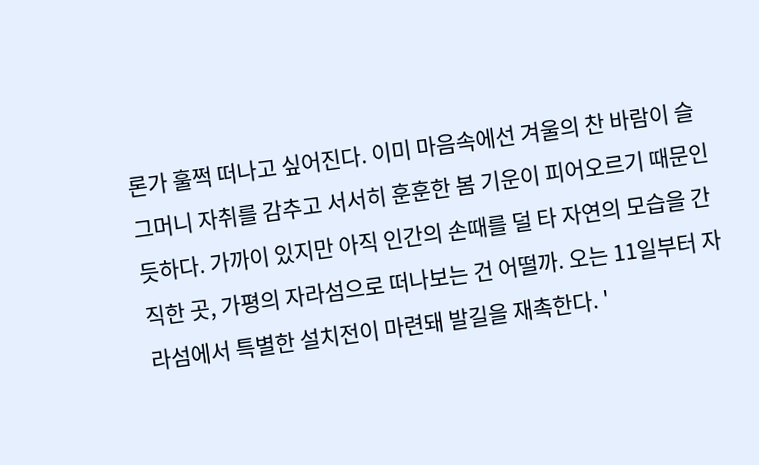론가 훌쩍 떠나고 싶어진다. 이미 마음속에선 겨울의 찬 바람이 슬그머니 자취를 감추고 서서히 훈훈한 봄 기운이 피어오르기 때문인 듯하다. 가까이 있지만 아직 인간의 손때를 덜 타 자연의 모습을 간직한 곳, 가평의 자라섬으로 떠나보는 건 어떨까. 오는 11일부터 자라섬에서 특별한 설치전이 마련돼 발길을 재촉한다. '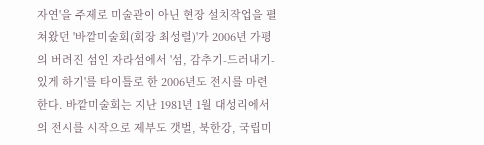자연'을 주제로 미술관이 아닌 현장 설치작업을 펼쳐왔던 '바깥미술회(회장 최성렬)'가 2006년 가평의 버려진 섬인 자라섬에서 '섬, 감추기-드러내기-있게 하기'를 타이틀로 한 2006년도 전시를 마련한다. 바깥미술회는 지난 1981년 1월 대성리에서의 전시를 시작으로 제부도 갯벌, 북한강, 국립미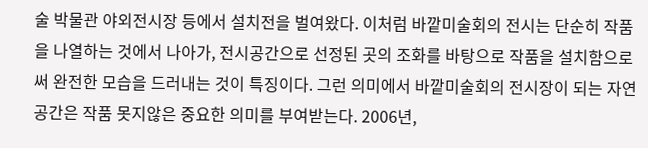술 박물관 야외전시장 등에서 설치전을 벌여왔다. 이처럼 바깥미술회의 전시는 단순히 작품을 나열하는 것에서 나아가, 전시공간으로 선정된 곳의 조화를 바탕으로 작품을 설치함으로써 완전한 모습을 드러내는 것이 특징이다. 그런 의미에서 바깥미술회의 전시장이 되는 자연공간은 작품 못지않은 중요한 의미를 부여받는다. 2006년,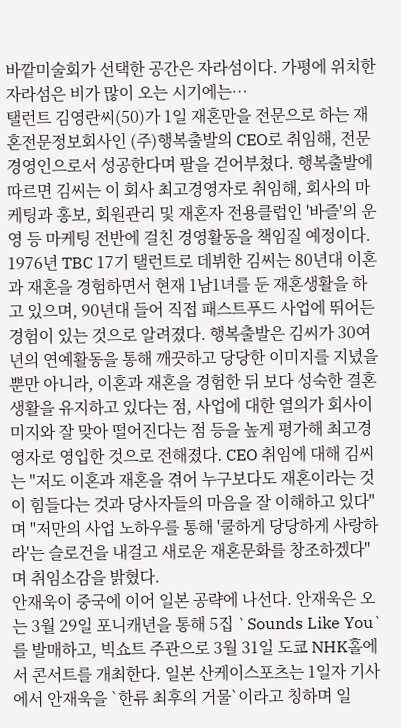바깥미술회가 선택한 공간은 자라섬이다. 가평에 위치한 자라섬은 비가 많이 오는 시기에는…
탤런트 김영란씨(50)가 1일 재혼만을 전문으로 하는 재혼전문정보회사인 (주)행복출발의 CEO로 취임해, 전문 경영인으로서 성공한다며 팔을 걷어부쳤다. 행복출발에 따르면 김씨는 이 회사 최고경영자로 취임해, 회사의 마케팅과 홍보, 회원관리 및 재혼자 전용클럽인 '바즐'의 운영 등 마케팅 전반에 걸친 경영활동을 책임질 예정이다. 1976년 TBC 17기 탤런트로 데뷔한 김씨는 80년대 이혼과 재혼을 경험하면서 현재 1남1녀를 둔 재혼생활을 하고 있으며, 90년대 들어 직접 패스트푸드 사업에 뛰어든 경험이 있는 것으로 알려졌다. 행복출발은 김씨가 30여년의 연예활동을 통해 깨끗하고 당당한 이미지를 지녔을 뿐만 아니라, 이혼과 재혼을 경험한 뒤 보다 성숙한 결혼생활을 유지하고 있다는 점, 사업에 대한 열의가 회사이미지와 잘 맞아 떨어진다는 점 등을 높게 평가해 최고경영자로 영입한 것으로 전해졌다. CEO 취임에 대해 김씨는 "저도 이혼과 재혼을 겪어 누구보다도 재혼이라는 것이 힘들다는 것과 당사자들의 마음을 잘 이해하고 있다"며 "저만의 사업 노하우를 통해 '쿨하게 당당하게 사랑하라'는 슬로건을 내걸고 새로운 재혼문화를 창조하겠다"며 취임소감을 밝혔다.
안재욱이 중국에 이어 일본 공략에 나선다. 안재욱은 오는 3월 29일 포니캐년을 통해 5집 `Sounds Like You`를 발매하고, 빅쇼트 주관으로 3월 31일 도쿄 NHK홀에서 콘서트를 개최한다. 일본 산케이스포츠는 1일자 기사에서 안재욱을 `한류 최후의 거물`이라고 칭하며 일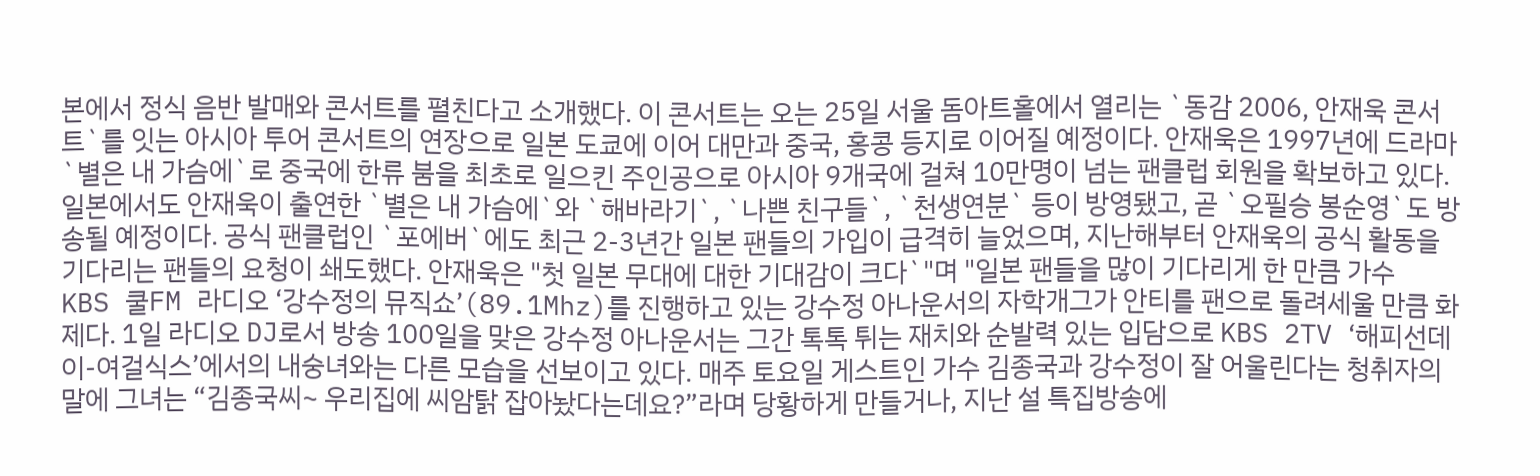본에서 정식 음반 발매와 콘서트를 펼친다고 소개했다. 이 콘서트는 오는 25일 서울 돔아트홀에서 열리는 `동감 2006, 안재욱 콘서트`를 잇는 아시아 투어 콘서트의 연장으로 일본 도쿄에 이어 대만과 중국, 홍콩 등지로 이어질 예정이다. 안재욱은 1997년에 드라마 `별은 내 가슴에`로 중국에 한류 붐을 최초로 일으킨 주인공으로 아시아 9개국에 걸쳐 10만명이 넘는 팬클럽 회원을 확보하고 있다. 일본에서도 안재욱이 출연한 `별은 내 가슴에`와 `해바라기`, `나쁜 친구들`, `천생연분` 등이 방영됐고, 곧 `오필승 봉순영`도 방송될 예정이다. 공식 팬클럽인 `포에버`에도 최근 2-3년간 일본 팬들의 가입이 급격히 늘었으며, 지난해부터 안재욱의 공식 활동을 기다리는 팬들의 요청이 쇄도했다. 안재욱은 "첫 일본 무대에 대한 기대감이 크다`"며 "일본 팬들을 많이 기다리게 한 만큼 가수
KBS 쿨FM 라디오 ‘강수정의 뮤직쇼’(89.1Mhz)를 진행하고 있는 강수정 아나운서의 자학개그가 안티를 팬으로 돌려세울 만큼 화제다. 1일 라디오 DJ로서 방송 100일을 맞은 강수정 아나운서는 그간 톡톡 튀는 재치와 순발력 있는 입담으로 KBS 2TV ‘해피선데이-여걸식스’에서의 내숭녀와는 다른 모습을 선보이고 있다. 매주 토요일 게스트인 가수 김종국과 강수정이 잘 어울린다는 청취자의 말에 그녀는 “김종국씨~ 우리집에 씨암탉 잡아놨다는데요?”라며 당황하게 만들거나, 지난 설 특집방송에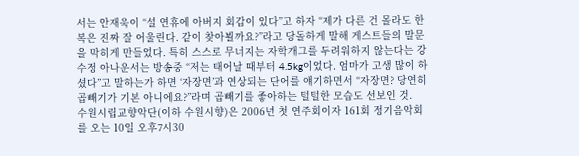서는 안재욱이 “설 연휴에 아버지 회갑이 있다”고 하자 “제가 다른 건 몰라도 한복은 진짜 잘 어울린다. 같이 찾아뵐까요?”라고 당돌하게 말해 게스트들의 말문을 막히게 만들었다. 특히 스스로 무너지는 자학개그를 두려워하지 않는다는 강수정 아나운서는 방송중 “저는 태어날 때부터 4.5kg이었다. 엄마가 고생 많이 하셨다”고 말하는가 하면 ‘자장면’과 연상되는 단어를 얘기하면서 “자장면? 당연히 곱빼기가 기본 아니에요?”라며 곱빼기를 좋아하는 털털한 모습도 선보인 것.
수원시립교향악단(이하 수원시향)은 2006년 첫 연주회이자 161회 정기음악회를 오는 10일 오후7시30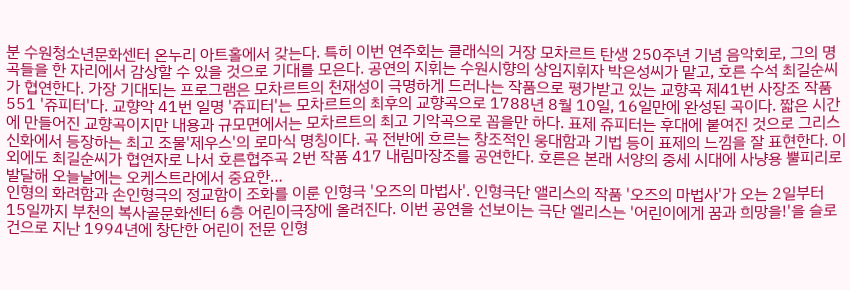분 수원청소년문화센터 온누리 아트홀에서 갖는다. 특히 이번 연주회는 클래식의 거장 모차르트 탄생 250주년 기념 음악회로, 그의 명곡들을 한 자리에서 감상할 수 있을 것으로 기대를 모은다. 공연의 지휘는 수원시향의 상임지휘자 박은성씨가 맡고, 호른 수석 최길순씨가 협연한다. 가장 기대되는 프로그램은 모차르트의 천재성이 극명하게 드러나는 작품으로 평가받고 있는 교향곡 제41번 사장조 작품 551 '쥬피터'다. 교향악 41번 일명 '쥬피터'는 모차르트의 최후의 교향곡으로 1788년 8월 10일, 16일만에 완성된 곡이다. 짧은 시간에 만들어진 교향곡이지만 내용과 규모면에서는 모차르트의 최고 기악곡으로 꼽을만 하다. 표제 쥬피터는 후대에 붙여진 것으로 그리스 신화에서 등장하는 최고 조물'제우스'의 로마식 명칭이다. 곡 전반에 흐르는 창조적인 웅대함과 기법 등이 표제의 느낌을 잘 표현한다. 이 외에도 최길순씨가 협연자로 나서 호른협주곡 2번 작품 417 내림마장조를 공연한다. 호른은 본래 서양의 중세 시대에 사냥용 뿔피리로 발달해 오늘날에는 오케스트라에서 중요한…
인형의 화려함과 손인형극의 정교함이 조화를 이룬 인형극 '오즈의 마법사'. 인형극단 앨리스의 작품 '오즈의 마법사'가 오는 2일부터 15일까지 부천의 복사골문화센터 6층 어린이극장에 올려진다. 이번 공연을 선보이는 극단 엘리스는 '어린이에게 꿈과 희망을!'을 슬로건으로 지난 1994년에 창단한 어린이 전문 인형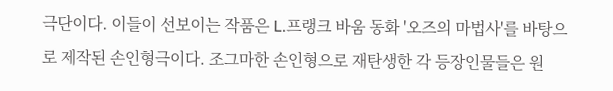극단이다. 이들이 선보이는 작품은 L.프랭크 바움 동화 '오즈의 마법사'를 바탕으로 제작된 손인형극이다. 조그마한 손인형으로 재탄생한 각 등장인물들은 원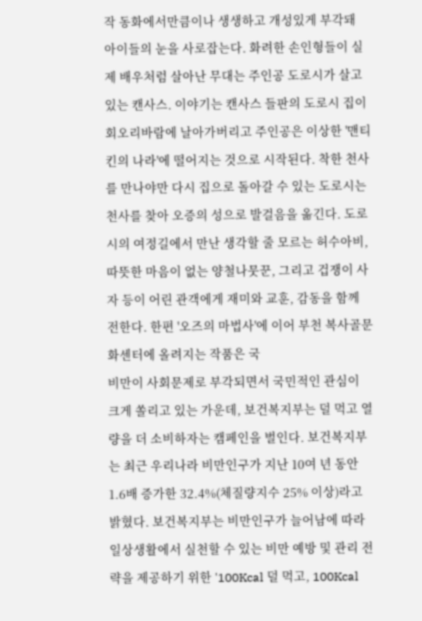작 동화에서만큼이나 생생하고 개성있게 부각돼 아이들의 눈을 사로잡는다. 화려한 손인형들이 실제 배우처럼 살아난 무대는 주인공 도로시가 살고있는 캔사스. 이야기는 캔사스 들판의 도로시 집이 회오리바람에 날아가버리고 주인공은 이상한 '맨티킨의 나라'에 떨어지는 것으로 시작된다. 착한 천사를 만나야만 다시 집으로 돌아갈 수 있는 도로시는 천사를 찾아 오증의 성으로 발걸음을 옮긴다. 도로시의 여정길에서 만난 생각할 줄 모르는 허수아비, 따뜻한 마음이 없는 양철나뭇꾼, 그리고 겁쟁이 사자 등이 어린 관객에게 재미와 교훈, 감동을 함께 전한다. 한편 '오즈의 마법사'에 이어 부천 복사골문화센터에 올려지는 작품은 국
비만이 사회문제로 부각되면서 국민적인 관심이 크게 쏠리고 있는 가운데, 보건복지부는 덜 먹고 열량을 더 소비하자는 캠페인을 벌인다. 보건복지부는 최근 우리나라 비만인구가 지난 10여 년 동안 1.6배 증가한 32.4%(체질량지수 25% 이상)라고 밝혔다. 보건복지부는 비만인구가 늘어남에 따라 일상생활에서 실천할 수 있는 비만 예방 및 관리 전략을 제공하기 위한 '100Kcal 덜 먹고, 100Kcal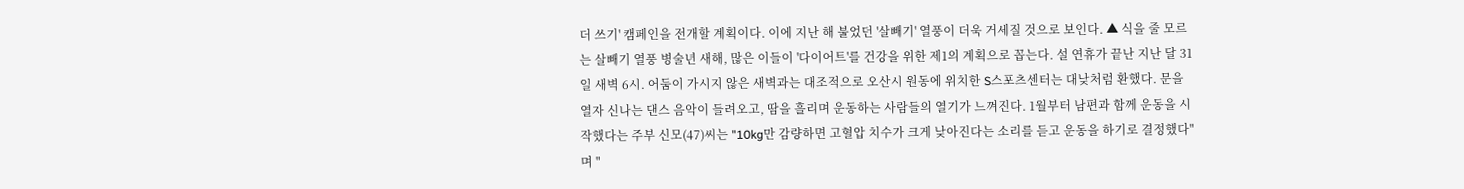더 쓰기' 캠페인을 전개할 계획이다. 이에 지난 해 불었던 '살빼기' 열풍이 더욱 거세질 것으로 보인다. ▲ 식을 줄 모르는 살빼기 열풍 병술년 새해, 많은 이들이 '다이어트'를 건강을 위한 제1의 계획으로 꼽는다. 설 연휴가 끝난 지난 달 31일 새벽 6시. 어둠이 가시지 않은 새벽과는 대조적으로 오산시 원동에 위치한 S스포츠센터는 대낮처럼 환했다. 문을 열자 신나는 댄스 음악이 들려오고, 땀을 흘리며 운동하는 사람들의 열기가 느껴진다. 1월부터 남편과 함께 운동을 시작했다는 주부 신모(47)씨는 "10kg만 감량하면 고혈압 치수가 크게 낮아진다는 소리를 듣고 운동을 하기로 결정했다"며 "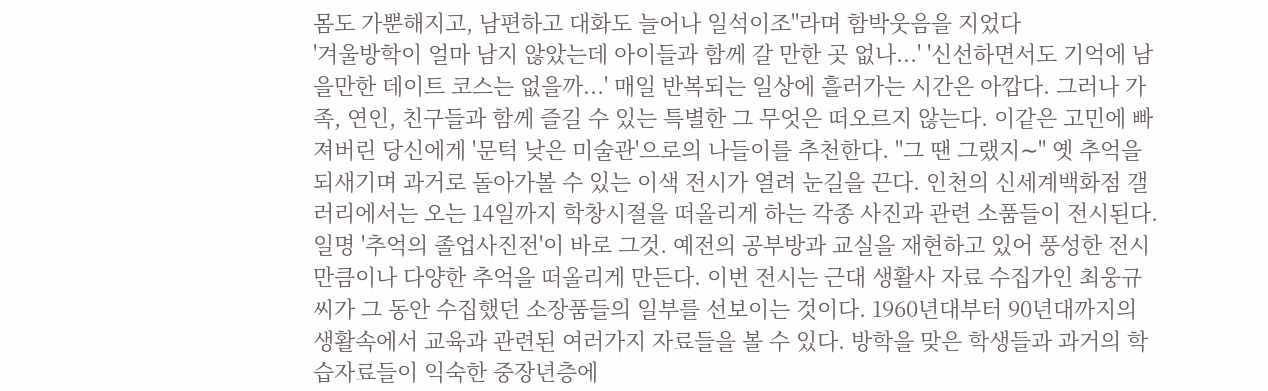몸도 가뿐해지고, 남편하고 대화도 늘어나 일석이조"라며 함박웃음을 지었다
'겨울방학이 얼마 남지 않았는데 아이들과 함께 갈 만한 곳 없나...' '신선하면서도 기억에 남을만한 데이트 코스는 없을까...' 매일 반복되는 일상에 흘러가는 시간은 아깝다. 그러나 가족, 연인, 친구들과 함께 즐길 수 있는 특별한 그 무엇은 떠오르지 않는다. 이같은 고민에 빠져버린 당신에게 '문턱 낮은 미술관'으로의 나들이를 추천한다. "그 땐 그랬지∼" 옛 추억을 되새기며 과거로 돌아가볼 수 있는 이색 전시가 열려 눈길을 끈다. 인천의 신세계백화점 갤러리에서는 오는 14일까지 학창시절을 떠올리게 하는 각종 사진과 관련 소품들이 전시된다. 일명 '추억의 졸업사진전'이 바로 그것. 예전의 공부방과 교실을 재현하고 있어 풍성한 전시만큼이나 다양한 추억을 떠올리게 만든다. 이번 전시는 근대 생활사 자료 수집가인 최웅규 씨가 그 동안 수집했던 소장품들의 일부를 선보이는 것이다. 1960년대부터 90년대까지의 생활속에서 교육과 관련된 여러가지 자료들을 볼 수 있다. 방학을 맞은 학생들과 과거의 학습자료들이 익숙한 중장년층에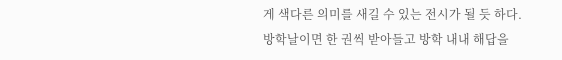게 색다른 의미를 새길 수 있는 전시가 될 듯 하다. 방학날이면 한 권씩 받아들고 방학 내내 해답을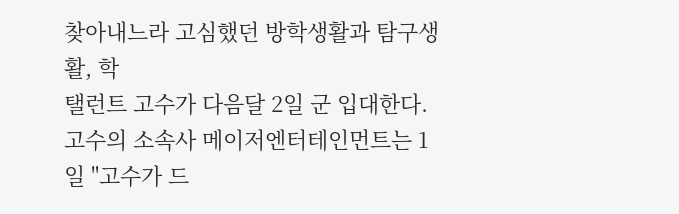찾아내느라 고심했던 방학생활과 탐구생활, 학
탤런트 고수가 다음달 2일 군 입대한다. 고수의 소속사 메이저엔터테인먼트는 1일 "고수가 드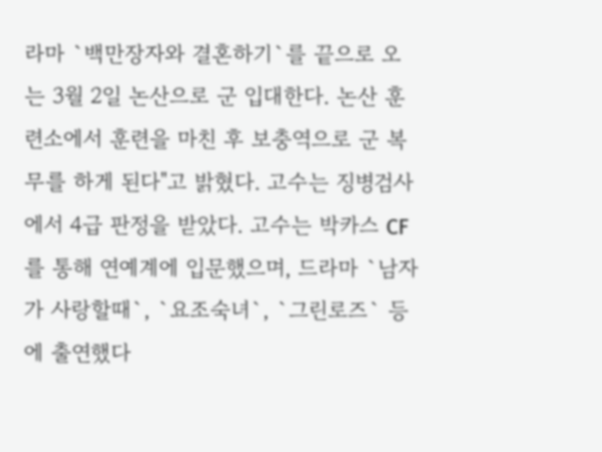라마 `백만장자와 결혼하기`를 끝으로 오는 3월 2일 논산으로 군 입대한다. 논산 훈련소에서 훈련을 마친 후 보충역으로 군 복무를 하게 된다"고 밝혔다. 고수는 징병검사에서 4급 판정을 받았다. 고수는 박카스 CF를 통해 연예계에 입문했으며, 드라마 `남자가 사랑할때`, `요조숙녀`, `그린로즈` 등에 출연했다